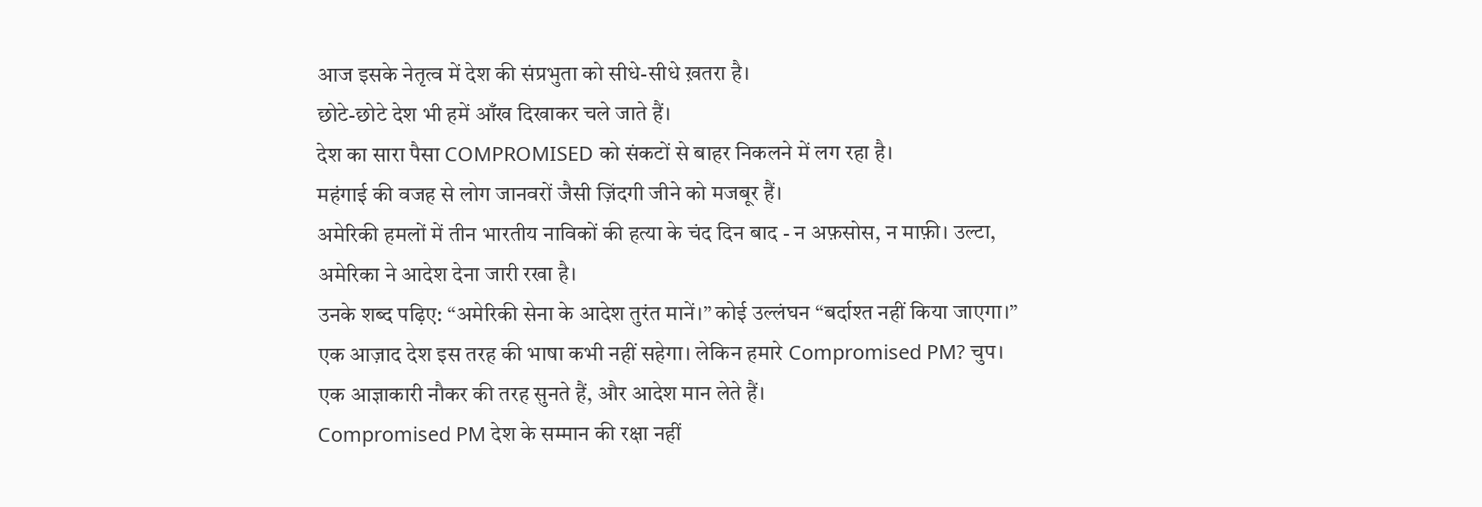आज इसके नेतृत्व में देश की संप्रभुता को सीधे-सीधे ख़तरा है।
छोटे-छोटे देश भी हमें आँख दिखाकर चले जाते हैं।
देश का सारा पैसा COMPROMISED को संकटों से बाहर निकलने में लग रहा है।
महंगाई की वजह से लोग जानवरों जैसी ज़िंदगी जीने को मजबूर हैं।
अमेरिकी हमलों में तीन भारतीय नाविकों की हत्या के चंद दिन बाद - न अफ़सोस, न माफ़ी। उल्टा, अमेरिका ने आदेश देना जारी रखा है।
उनके शब्द पढ़िए: “अमेरिकी सेना के आदेश तुरंत मानें।” कोई उल्लंघन “बर्दाश्त नहीं किया जाएगा।”
एक आज़ाद देश इस तरह की भाषा कभी नहीं सहेगा। लेकिन हमारे Compromised PM? चुप। एक आज्ञाकारी नौकर की तरह सुनते हैं, और आदेश मान लेते हैं।
Compromised PM देश के सम्मान की रक्षा नहीं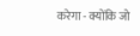करेगा - क्योंकि जो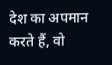देश का अपमान करते हैं, वो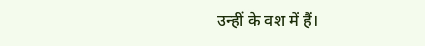उन्हीं के वश में हैं।